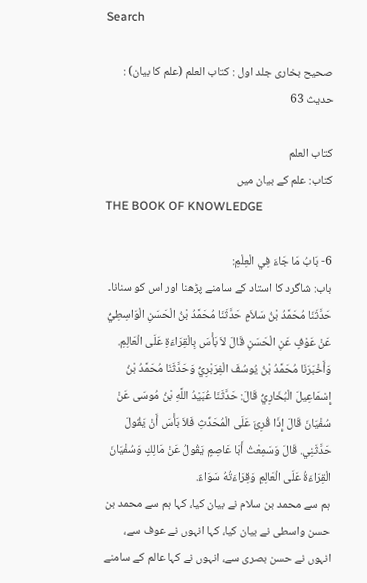Search

صحیح بخاری جلد اول : كتاب العلم (علم کا بیان) : حدیث 63

كتاب العلم
کتاب: علم کے بیان میں
THE BOOK OF KNOWLEDGE

6- بَابُ مَا جَاءَ فِي الْعِلْمِ:
باب: شاگرد کا استاد کے سامنے پڑھنا اور اس کو سنانا۔
حَدَّثَنَا مُحَمَّدُ بْنُ سَلاَمٍ حَدَّثَنَا مُحَمَّدُ بْنُ الْحَسَنِ الْوَاسِطِيُّ عَنْ عَوْفٍ عَنِ الْحَسَنِ قَالَ لاَ بَأْسَ بِالْقِرَاءَةِ عَلَى الْعَالِمِ. وَأَخْبَرَنَا مُحَمَّدُ بْنُ يُوسُفَ الْفِرَبْرِيُّ وَحَدَّثَنَا مُحَمَّدُ بْنُ إِسْمَاعِيلَ الْبُخَارِيُّ قَالَ: حَدَّثَنَا عُبَيْدُ اللَّهِ بْنُ مُوسَى عَنْ سُفْيَانَ قَالَ إِذَا قُرِئَ عَلَى الْمُحَدِّثِ فَلاَ بَأْسَ أَنْ يَقُولَ حَدَّثَنِي. قَالَ وَسَمِعْتُ أَبَا عَاصِمٍ يَقُولُ عَنْ مَالِكٍ وَسُفْيَانَ الْقِرَاءَةُ عَلَى الْعَالِمِ وَقِرَاءَتُهُ سَوَاءٌ.
ہم سے محمد بن سلام نے بیان کیا، کہا ہم سے محمد بن حسن واسطی نے بیان کیا، کہا انہوں نے عوف سے، انہوں نے حسن بصری سے، انہوں نے کہا عالم کے سامنے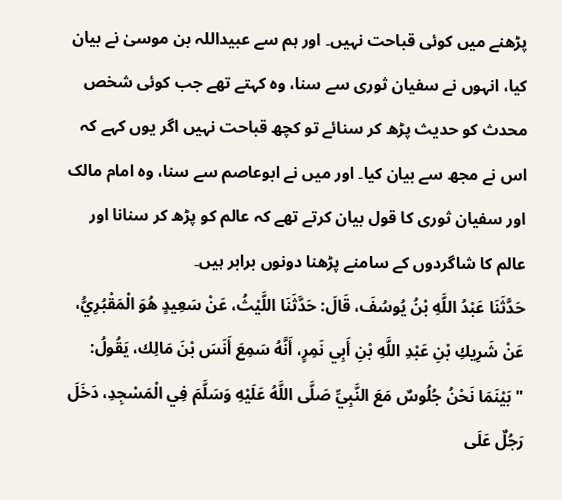پڑھنے میں کوئی قباحت نہیں۔ اور ہم سے عبیداللہ بن موسیٰ نے بیان کیا، انہوں نے سفیان ثوری سے سنا، وہ کہتے تھے جب کوئی شخص محدث کو حدیث پڑھ کر سنائے تو کچھ قباحت نہیں اگر یوں کہے کہ اس نے مجھ سے بیان کیا۔ اور میں نے ابوعاصم سے سنا، وہ امام مالک اور سفیان ثوری کا قول بیان کرتے تھے کہ عالم کو پڑھ کر سنانا اور عالم کا شاگردوں کے سامنے پڑھنا دونوں برابر ہیں۔
حَدَّثَنَا عَبْدُ اللَّهِ بْنُ يُوسُفَ، قَالَ: حَدَّثَنَا اللَّيْثُ، عَنْ سَعِيدٍ هُوَ الْمَقْبُرِيُّ، عَنْ شَرِيكِ بْنِ عَبْدِ اللَّهِ بْنِ أَبِي نَمِرٍ، أَنَّهُ سَمِعَ أَنَسَ بْنَ مَالِك، يَقُولُ: "بَيْنَمَا نَحْنُ جُلُوسٌ مَعَ النَّبِيِّ صَلَّى اللَّهُ عَلَيْهِ وَسَلَّمَ فِي الْمَسْجِدِ، دَخَلَ رَجُلٌ عَلَى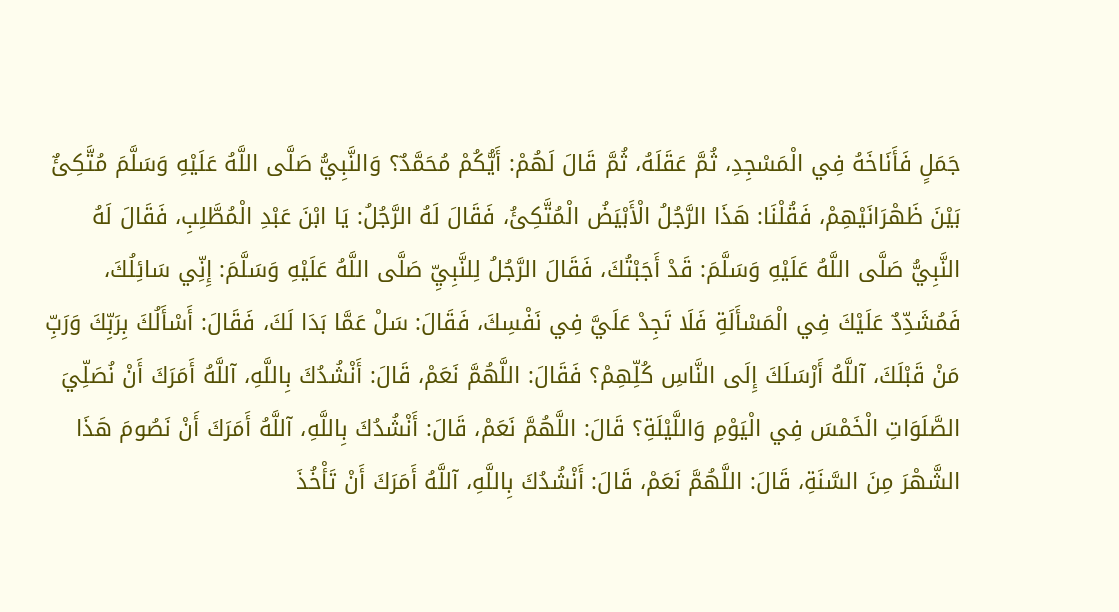جَمَلٍ فَأَنَاخَهُ فِي الْمَسْجِدِ، ثُمَّ عَقَلَهُ، ثُمَّ قَالَ لَهُمْ: أَيُّكُمْ مُحَمَّدٌ؟ وَالنَّبِيُّ صَلَّى اللَّهُ عَلَيْهِ وَسَلَّمَ مُتَّكِئٌ بَيْنَ ظَهْرَانَيْهِمْ، فَقُلْنَا: هَذَا الرَّجُلُ الْأَبْيَضُ الْمُتَّكِئُ، فَقَالَ لَهُ الرَّجُلُ: يَا ابْنَ عَبْدِ الْمُطَّلِبِ، فَقَالَ لَهُ النَّبِيُّ صَلَّى اللَّهُ عَلَيْهِ وَسَلَّمَ: قَدْ أَجَبْتُكَ، فَقَالَ الرَّجُلُ لِلنَّبِيِّ صَلَّى اللَّهُ عَلَيْهِ وَسَلَّمَ: إِنِّي سَائِلُكَ، فَمُشَدِّدٌ عَلَيْكَ فِي الْمَسْأَلَةِ فَلَا تَجِدْ عَلَيَّ فِي نَفْسِكَ، فَقَالَ: سَلْ عَمَّا بَدَا لَكَ، فَقَالَ: أَسْأَلُكَ بِرَبِّكَ وَرَبِّ مَنْ قَبْلَكَ، آللَّهُ أَرْسَلَكَ إِلَى النَّاسِ كُلِّهِمْ؟ فَقَالَ: اللَّهُمَّ نَعَمْ، قَالَ: أَنْشُدُكَ بِاللَّهِ، آللَّهُ أَمَرَكَ أَنْ نُصَلِّيَ الصَّلَوَاتِ الْخَمْسَ فِي الْيَوْمِ وَاللَّيْلَةِ؟ قَالَ: اللَّهُمَّ نَعَمْ، قَالَ: أَنْشُدُكَ بِاللَّهِ، آللَّهُ أَمَرَكَ أَنْ نَصُومَ هَذَا الشَّهْرَ مِنَ السَّنَةِ، قَالَ: اللَّهُمَّ نَعَمْ، قَالَ: أَنْشُدُكَ بِاللَّهِ، آللَّهُ أَمَرَكَ أَنْ تَأْخُذَ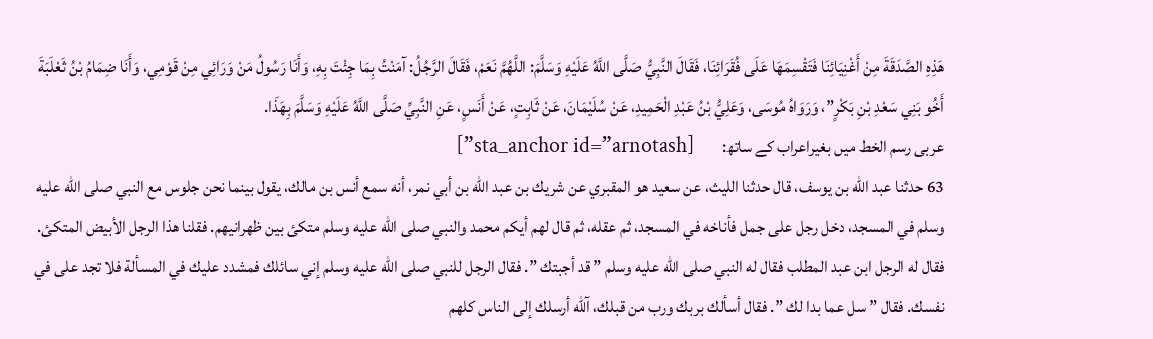هَذِهِ الصَّدَقَةَ مِنْ أَغْنِيَائِنَا فَتَقْسِمَهَا عَلَى فُقَرَائِنَا، فَقَالَ النَّبِيُّ صَلَّى اللَّهُ عَلَيْهِ وَسَلَّمَ: اللَّهُمَّ نَعَمْ، فَقَالَ الرَّجُلُ: آمَنْتُ بِمَا جِئْتَ بِهِ، وَأَنَا رَسُولُ مَنْ وَرَائِي مِنْ قَوْمِي، وَأَنَا ضِمَامُ بْنُ ثَعْلَبَةَ أَخُو بَنِي سَعْدِ بْنِ بَكْرٍ”، وَرَوَاهُ مُوسَى، وَعَلِيُّ بْنُ عَبْدِ الْحَمِيدِ، عَنْ سُلَيْمَانَ، عَنْ ثَابِتٍ، عَنْ أَنَسٍ، عَنِ النَّبِيِّ صَلَّى اللَّهُ عَلَيْهِ وَسَلَّمَ بِهَذَا.
عربی رسم الخط میں بغیراعراب کے ساتھ:        [sta_anchor id=”arnotash”]
63 حدثنا عبد الله بن يوسف، قال حدثنا الليث، عن سعيد هو المقبري عن شريك بن عبد الله بن أبي نمر، أنه سمع أنس بن مالك، يقول بينما نحن جلوس مع النبي صلى الله عليه وسلم في المسجد، دخل رجل على جمل فأناخه في المسجد، ثم عقله، ثم قال لهم أيكم محمد والنبي صلى الله عليه وسلم متكئ بين ظهرانيهم. فقلنا هذا الرجل الأبيض المتكئ. فقال له الرجل ابن عبد المطلب فقال له النبي صلى الله عليه وسلم ” قد أجبتك ”. فقال الرجل للنبي صلى الله عليه وسلم إني سائلك فمشدد عليك في المسألة فلا تجد على في نفسك. فقال ” سل عما بدا لك ”. فقال أسألك بربك ورب من قبلك، آلله أرسلك إلى الناس كلهم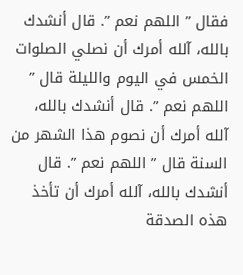فقال ” اللهم نعم ”. قال أنشدك بالله، آلله أمرك أن نصلي الصلوات الخمس في اليوم والليلة قال ” اللهم نعم ”. قال أنشدك بالله، آلله أمرك أن نصوم هذا الشهر من السنة قال ” اللهم نعم ”. قال أنشدك بالله، آلله أمرك أن تأخذ هذه الصدقة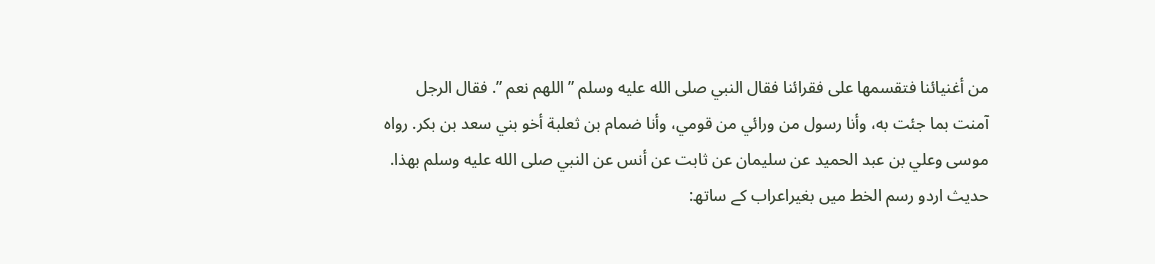من أغنيائنا فتقسمها على فقرائنا فقال النبي صلى الله عليه وسلم ” اللهم نعم ”. فقال الرجل آمنت بما جئت به، وأنا رسول من ورائي من قومي، وأنا ضمام بن ثعلبة أخو بني سعد بن بكر. رواه موسى وعلي بن عبد الحميد عن سليمان عن ثابت عن أنس عن النبي صلى الله عليه وسلم بهذا.
حدیث اردو رسم الخط میں بغیراعراب کے ساتھ: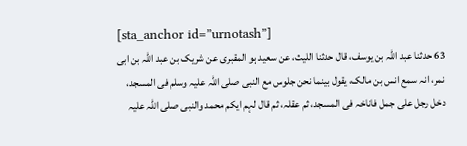[sta_anchor id=”urnotash”]
63 حدثنا عبد اللہ بن یوسف، قال حدثنا اللیث، عن سعید ہو المقبری عن شریک بن عبد اللہ بن ابی نمر، انہ سمع انس بن مالک، یقول بینما نحن جلوس مع النبی صلى اللہ علیہ وسلم فی المسجد، دخل رجل على جمل فاناخہ فی المسجد، ثم عقلہ، ثم قال لہم ایکم محمد والنبی صلى اللہ علیہ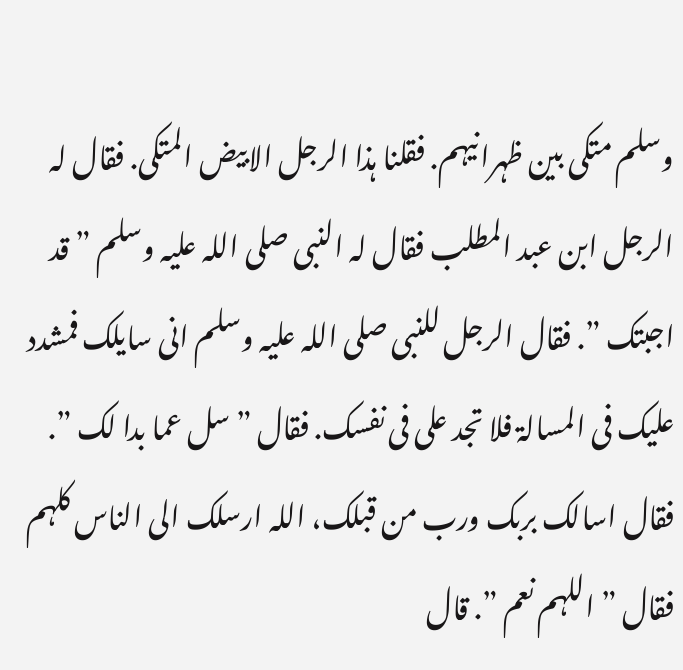وسلم متکی بین ظہرانیہم. فقلنا ہذا الرجل الابیض المتکی. فقال لہ الرجل ابن عبد المطلب فقال لہ النبی صلى اللہ علیہ وسلم ” قد اجبتک ”. فقال الرجل للنبی صلى اللہ علیہ وسلم انی سایلک فمشدد علیک فی المسالۃ فلا تجد على فی نفسک. فقال ” سل عما بدا لک ”. فقال اسالک بربک ورب من قبلک، اللہ ارسلک الى الناس کلہم فقال ” اللہم نعم ”. قال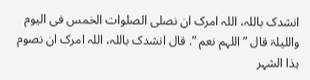انشدک باللہ، اللہ امرک ان نصلی الصلوات الخمس فی الیوم واللیلۃ قال ” اللہم نعم ”. قال انشدک باللہ، اللہ امرک ان نصوم ہذا الشہر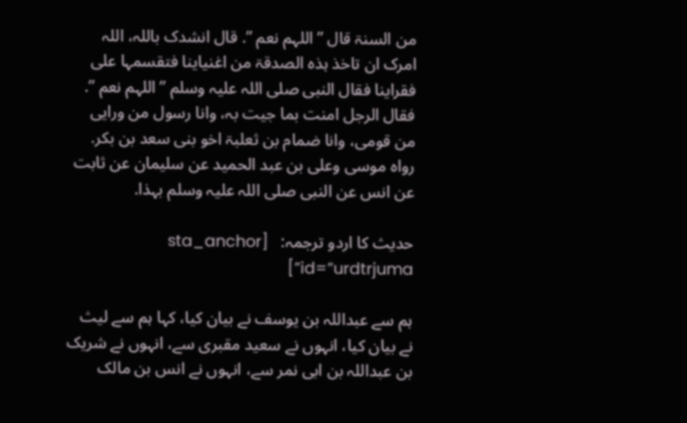من السنۃ قال ” اللہم نعم ”. قال انشدک باللہ، اللہ امرک ان تاخذ ہذہ الصدقۃ من اغنیاینا فتقسمہا على فقراینا فقال النبی صلى اللہ علیہ وسلم ” اللہم نعم ”. فقال الرجل امنت بما جیت بہ، وانا رسول من ورایی من قومی، وانا ضمام بن ثعلبۃ اخو بنی سعد بن بکر. رواہ موسى وعلی بن عبد الحمید عن سلیمان عن ثابت عن انس عن النبی صلى اللہ علیہ وسلم بہذا.

حدیث کا اردو ترجمہ:   [sta_anchor id=”urdtrjuma”]

ہم سے عبداللہ بن یوسف نے بیان کیا، کہا ہم سے لیث نے بیان کیا، انہوں نے سعید مقبری سے، انہوں نے شریک بن عبداللہ بن ابی نمر سے، انہوں نے انس بن مالک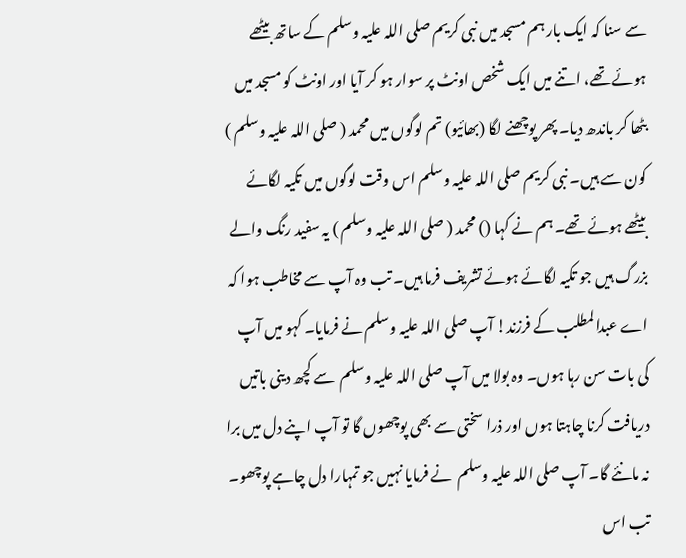سے سنا کہ ایک بار ہم مسجد میں نبی کریم صلی اللہ علیہ وسلم کے ساتھ بیٹھے ہوئے تھے، اتنے میں ایک شخص اونٹ پر سوار ہو کر آیا اور اونٹ کو مسجد میں بٹھا کر باندھ دیا۔ پھر پوچھنے لگا (بھائیو) تم لوگوں میں محمد ( صلی اللہ علیہ وسلم ) کون سے ہیں۔ نبی کریم صلی اللہ علیہ وسلم اس وقت لوگوں میں تکیہ لگائے بیٹھے ہوئے تھے۔ ہم نے کہا () محمد ( صلی اللہ علیہ وسلم ) یہ سفید رنگ والے بزرگ ہیں جو تکیہ لگائے ہوئے تشریف فرما ہیں۔ تب وہ آپ سے مخاطب ہوا کہ اے عبدالمطلب کے فرزند! آپ صلی اللہ علیہ وسلم نے فرمایا۔ کہو میں آپ کی بات سن رہا ہوں۔ وہ بولا میں آپ صلی اللہ علیہ وسلم  سے کچھ دینی باتیں دریافت کرنا چاہتا ہوں اور ذرا سختی سے بھی پوچھوں گا تو آپ اپنے دل میں برا نہ مانئے گا۔ آپ صلی اللہ علیہ وسلم  نے فرمایا نہیں جو تمہارا دل چاہے پوچھو۔ تب اس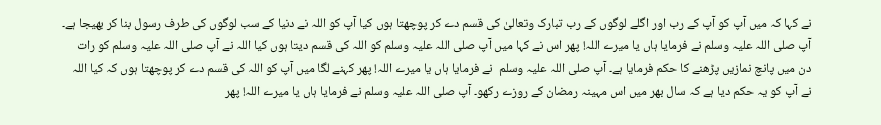نے کہا کہ میں آپ کو آپ کے رب اور اگلے لوگوں کے رب تبارک وتعالیٰ کی قسم دے کر پوچھتا ہوں کیا آپ کو اللہ نے دنیا کے سب لوگوں کی طرف رسول بنا کر بھیجا ہے۔ آپ صلی اللہ علیہ وسلم نے فرمایا ہاں یا میرے اللہ! پھر اس نے کہا میں آپ صلی اللہ علیہ وسلم کو اللہ کی قسم دیتا ہوں کیا اللہ نے آپ صلی اللہ علیہ وسلم کو رات دن میں پانچ نمازیں پڑھنے کا حکم فرمایا ہے۔ آپ صلی اللہ علیہ وسلم  نے فرمایا ہاں یا میرے اللہ! پھر کہنے لگا میں آپ کو اللہ کی قسم دے کر پوچھتا ہوں کہ کیا اللہ نے آپ کو یہ حکم دیا ہے کہ سال بھر میں اس مہینہ رمضان کے روزے رکھو۔ آپ صلی اللہ علیہ وسلم نے فرمایا ہاں یا میرے اللہ! پھر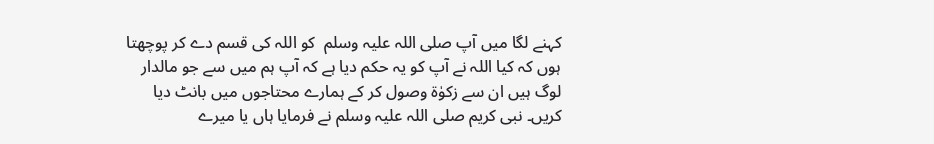کہنے لگا میں آپ صلی اللہ علیہ وسلم  کو اللہ کی قسم دے کر پوچھتا ہوں کہ کیا اللہ نے آپ کو یہ حکم دیا ہے کہ آپ ہم میں سے جو مالدار لوگ ہیں ان سے زکوٰۃ وصول کر کے ہمارے محتاجوں میں بانٹ دیا کریں۔ نبی کریم صلی اللہ علیہ وسلم نے فرمایا ہاں یا میرے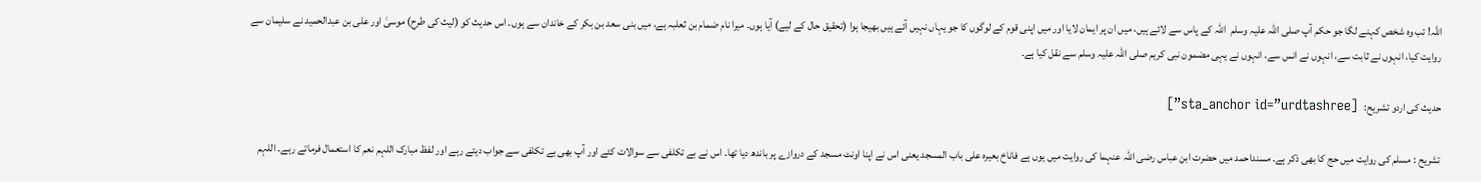اللہ! تب وہ شخص کہنے لگا جو حکم آپ صلی اللہ علیہ وسلم  اللہ کے پاس سے لائے ہیں، میں ان پر ایمان لایا اور میں اپنی قوم کے لوگوں کا جو یہاں نہیں آئے ہیں بھیجا ہوا (تحقیق حال کے لیے) آیا ہوں۔ میرا نام ضمام بن ثعلبہ ہے، میں بنی سعد بن بکر کے خاندان سے ہوں۔ اس حدیث کو (لیث کی طرح) موسیٰ اور علی بن عبدالحمید نے سلیمان سے روایت کیا، انہوں نے ثابت سے، انہوں نے انس سے، انہوں نے یہی مضمون نبی کریم صلی اللہ علیہ وسلم سے نقل کیا ہے۔

حدیث کی اردو تشریح:   [sta_anchor id=”urdtashree”]

تشریح : مسلم کی روایت میں حج کا بھی ذکر ہے۔ مسنداحمد میں حضرت ابن عباس رضی اللہ عنہما کی روایت میں یوں ہے فاناخ بعیرہ علی باب المسجد یعنی اس نے اپنا اونٹ مسجد کے دروازے پر باندھ دیا تھا۔ اس نے بے تکلفی سے سوالات کئے اور آپ بھی بے تکلفی سے جواب دیتے رہے اور لفظ مبارک اللہم نعم کا استعمال فرماتے رہے۔ اللہم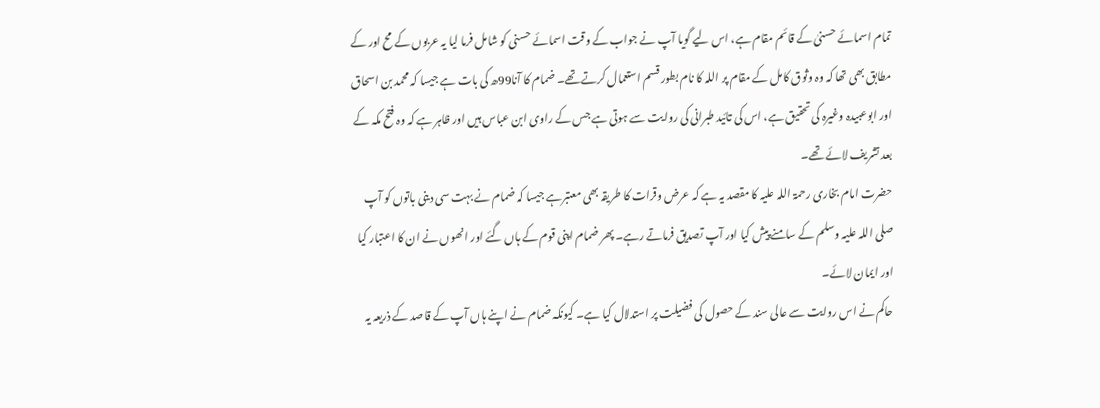تمام اسمائے حسنیٰ کے قائم مقام ہے، اس لیے گویا آپ نے جواب کے وقت اسمائے حسنی کو شامل فرما لیا یہ عربوں کے مح اور کے مطابق بھی تھا کہ وہ وثوق کامل کے مقام پر اللہ کا نام بطور قسم استعمال کرتے تھے۔ ضمام کا آنا99ھ کی بات ہے جیسا کہ محمد بن اسحاق اور ابوعبیدہ وغیرہ کی تحقیق ہے، اس کی تائید طبرانی کی روایت سے ہوتی ہے جس کے راوی ابن عباس ہیں اور ظاہر ہے کہ وہ فتح مکہ کے بعد تشریف لائے تھے۔
حضرت امام بخاری رحمۃ اللہ علیہ کا مقصد یہ ہے کہ عرض وقرات کا طریقہ بھی معتبرہے جیسا کہ ضمام نے بہت سی دینی باتوں کو آپ صلی اللہ علیہ وسلم کے سامنے پیش کیا اور آپ تصدیق فرماتے رہے۔ پھر ضمام اپنی قوم کے ہاں گئے اور انھوں نے ان کا اعتبار کیا اور ایمان لائے۔
حاکم نے اس روایت سے عالی سند کے حصول کی فضیلت پر استدلال کیا ہے۔ کیونکہ ضمام نے اپنے ہاں آپ کے قاصد کے ذریعہ یہ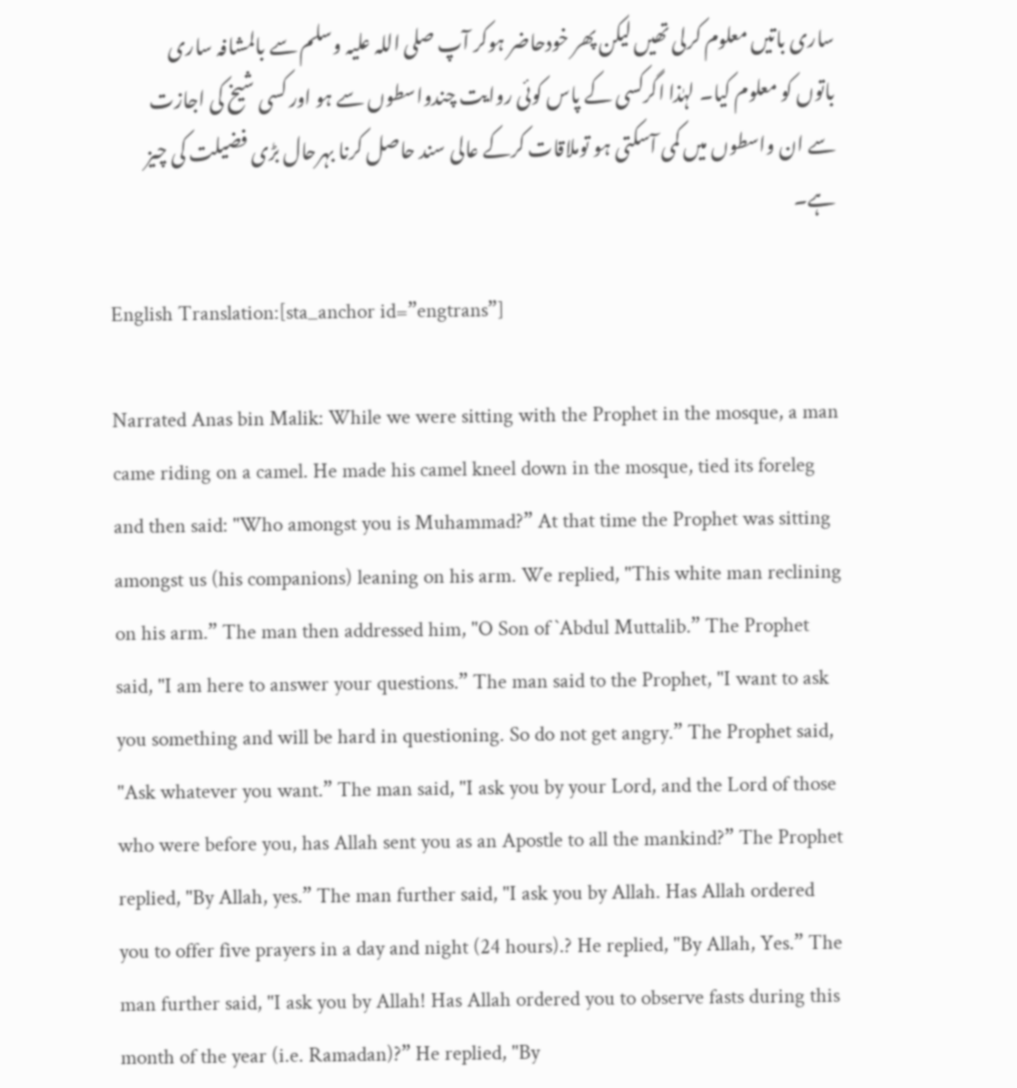ساری باتیں معلوم کرلی تھیں لیکن پھر خودحاضر ہوکر آپ صلی اللہ علیہ وسلم سے بالمشافہ ساری باتوں کو معلوم کیا۔ لہٰذا اگرکسی کے پاس کوئی روایت چندواسطوں سے ہو اور کسی شیخ کی اجازت سے ان واسطوں میں کمی آسکتی ہو توملاقات کرکے عالی سند حاصل کرنا بہرحال بڑی فضیلت کی چیز ہے۔

English Translation:[sta_anchor id=”engtrans”]

Narrated Anas bin Malik: While we were sitting with the Prophet in the mosque, a man came riding on a camel. He made his camel kneel down in the mosque, tied its foreleg and then said: "Who amongst you is Muhammad?” At that time the Prophet was sitting amongst us (his companions) leaning on his arm. We replied, "This white man reclining on his arm.” The man then addressed him, "O Son of `Abdul Muttalib.” The Prophet said, "I am here to answer your questions.” The man said to the Prophet, "I want to ask you something and will be hard in questioning. So do not get angry.” The Prophet said, "Ask whatever you want.” The man said, "I ask you by your Lord, and the Lord of those who were before you, has Allah sent you as an Apostle to all the mankind?” The Prophet replied, "By Allah, yes.” The man further said, "I ask you by Allah. Has Allah ordered you to offer five prayers in a day and night (24 hours).? He replied, "By Allah, Yes.” The man further said, "I ask you by Allah! Has Allah ordered you to observe fasts during this month of the year (i.e. Ramadan)?” He replied, "By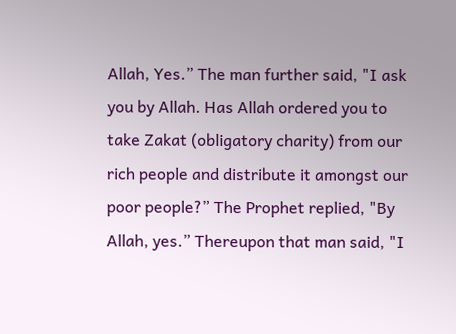Allah, Yes.” The man further said, "I ask you by Allah. Has Allah ordered you to take Zakat (obligatory charity) from our rich people and distribute it amongst our poor people?” The Prophet replied, "By Allah, yes.” Thereupon that man said, "I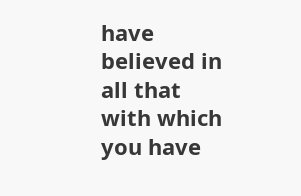have believed in all that with which you have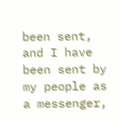been sent, and I have been sent by my people as a messenger,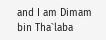and I am Dimam bin Tha`laba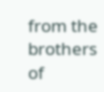from the brothers of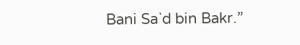Bani Sa`d bin Bakr.”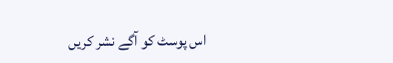اس پوسٹ کو آگے نشر کریں